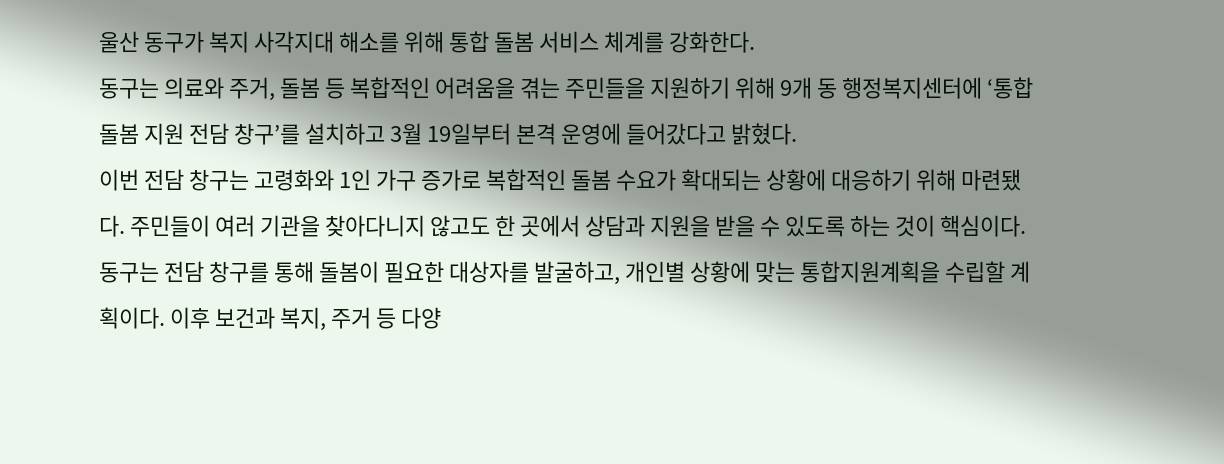울산 동구가 복지 사각지대 해소를 위해 통합 돌봄 서비스 체계를 강화한다.
동구는 의료와 주거, 돌봄 등 복합적인 어려움을 겪는 주민들을 지원하기 위해 9개 동 행정복지센터에 ‘통합돌봄 지원 전담 창구’를 설치하고 3월 19일부터 본격 운영에 들어갔다고 밝혔다.
이번 전담 창구는 고령화와 1인 가구 증가로 복합적인 돌봄 수요가 확대되는 상황에 대응하기 위해 마련됐다. 주민들이 여러 기관을 찾아다니지 않고도 한 곳에서 상담과 지원을 받을 수 있도록 하는 것이 핵심이다.
동구는 전담 창구를 통해 돌봄이 필요한 대상자를 발굴하고, 개인별 상황에 맞는 통합지원계획을 수립할 계획이다. 이후 보건과 복지, 주거 등 다양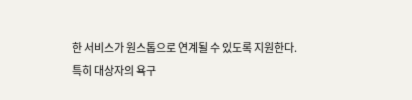한 서비스가 원스톱으로 연계될 수 있도록 지원한다.
특히 대상자의 욕구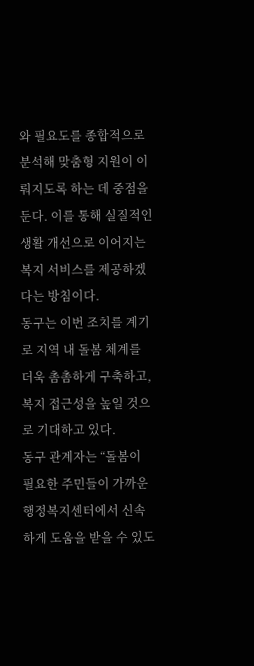와 필요도를 종합적으로 분석해 맞춤형 지원이 이뤄지도록 하는 데 중점을 둔다. 이를 통해 실질적인 생활 개선으로 이어지는 복지 서비스를 제공하겠다는 방침이다.
동구는 이번 조치를 계기로 지역 내 돌봄 체계를 더욱 촘촘하게 구축하고, 복지 접근성을 높일 것으로 기대하고 있다.
동구 관계자는 “돌봄이 필요한 주민들이 가까운 행정복지센터에서 신속하게 도움을 받을 수 있도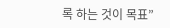록 하는 것이 목표”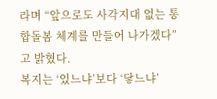라며 “앞으로도 사각지대 없는 통합돌봄 체계를 만들어 나가겠다”고 밝혔다.
복지는 ‘있느냐’보다 ‘닿느냐’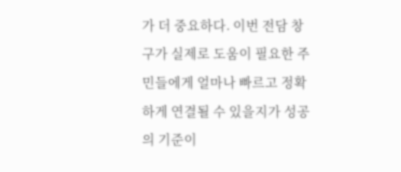가 더 중요하다. 이번 전담 창구가 실제로 도움이 필요한 주민들에게 얼마나 빠르고 정확하게 연결될 수 있을지가 성공의 기준이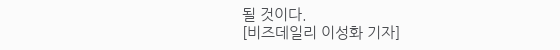될 것이다.
[비즈데일리 이성화 기자]